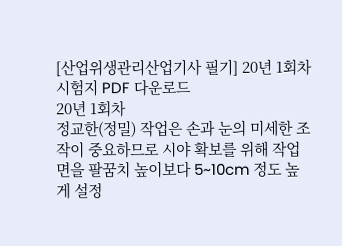[산업위생관리산업기사 필기] 20년 1회차 시험지 PDF 다운로드
20년 1회차
정교한(정밀) 작업은 손과 눈의 미세한 조작이 중요하므로 시야 확보를 위해 작업면을 팔꿈치 높이보다 5~10cm 정도 높게 설정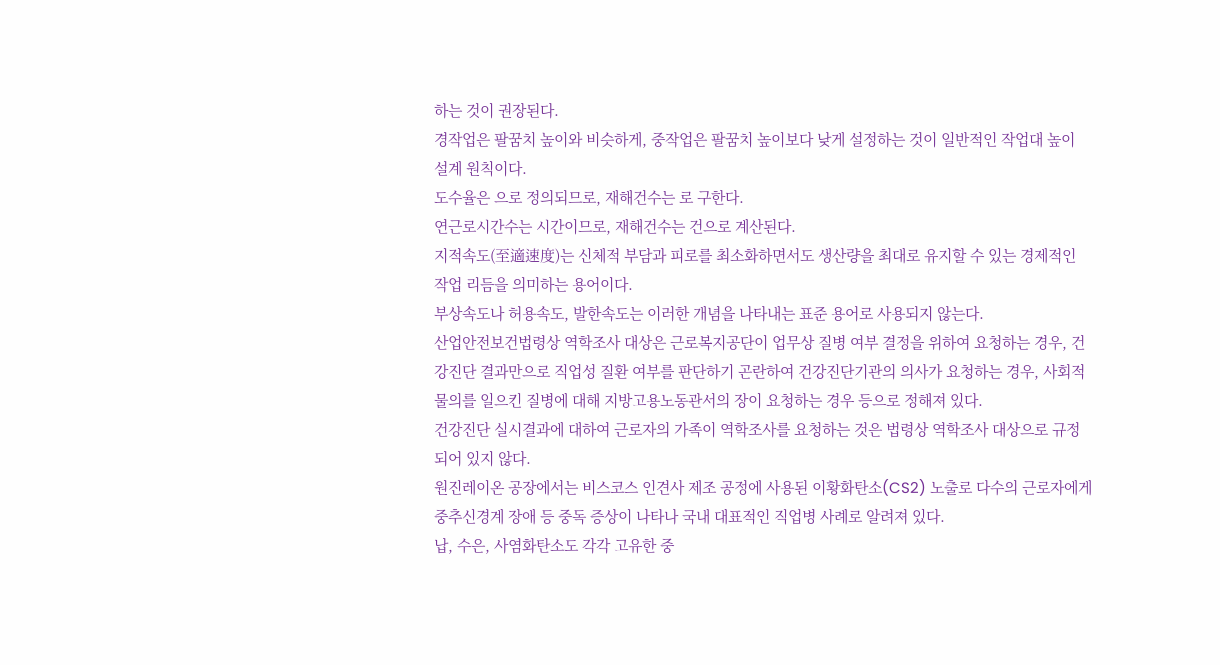하는 것이 권장된다.
경작업은 팔꿈치 높이와 비슷하게, 중작업은 팔꿈치 높이보다 낮게 설정하는 것이 일반적인 작업대 높이 설계 원칙이다.
도수율은 으로 정의되므로, 재해건수는 로 구한다.
연근로시간수는 시간이므로, 재해건수는 건으로 계산된다.
지적속도(至適速度)는 신체적 부담과 피로를 최소화하면서도 생산량을 최대로 유지할 수 있는 경제적인 작업 리듬을 의미하는 용어이다.
부상속도나 허용속도, 발한속도는 이러한 개념을 나타내는 표준 용어로 사용되지 않는다.
산업안전보건법령상 역학조사 대상은 근로복지공단이 업무상 질병 여부 결정을 위하여 요청하는 경우, 건강진단 결과만으로 직업성 질환 여부를 판단하기 곤란하여 건강진단기관의 의사가 요청하는 경우, 사회적 물의를 일으킨 질병에 대해 지방고용노동관서의 장이 요청하는 경우 등으로 정해져 있다.
건강진단 실시결과에 대하여 근로자의 가족이 역학조사를 요청하는 것은 법령상 역학조사 대상으로 규정되어 있지 않다.
원진레이온 공장에서는 비스코스 인견사 제조 공정에 사용된 이황화탄소(CS2) 노출로 다수의 근로자에게 중추신경계 장애 등 중독 증상이 나타나 국내 대표적인 직업병 사례로 알려져 있다.
납, 수은, 사염화탄소도 각각 고유한 중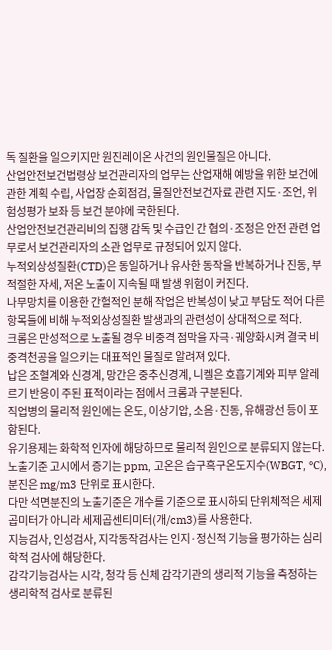독 질환을 일으키지만 원진레이온 사건의 원인물질은 아니다.
산업안전보건법령상 보건관리자의 업무는 산업재해 예방을 위한 보건에 관한 계획 수립, 사업장 순회점검, 물질안전보건자료 관련 지도·조언, 위험성평가 보좌 등 보건 분야에 국한된다.
산업안전보건관리비의 집행 감독 및 수급인 간 협의·조정은 안전 관련 업무로서 보건관리자의 소관 업무로 규정되어 있지 않다.
누적외상성질환(CTD)은 동일하거나 유사한 동작을 반복하거나 진동, 부적절한 자세, 저온 노출이 지속될 때 발생 위험이 커진다.
나무망치를 이용한 간헐적인 분해 작업은 반복성이 낮고 부담도 적어 다른 항목들에 비해 누적외상성질환 발생과의 관련성이 상대적으로 적다.
크롬은 만성적으로 노출될 경우 비중격 점막을 자극·궤양화시켜 결국 비중격천공을 일으키는 대표적인 물질로 알려져 있다.
납은 조혈계와 신경계, 망간은 중추신경계, 니켈은 호흡기계와 피부 알레르기 반응이 주된 표적이라는 점에서 크롬과 구분된다.
직업병의 물리적 원인에는 온도, 이상기압, 소음·진동, 유해광선 등이 포함된다.
유기용제는 화학적 인자에 해당하므로 물리적 원인으로 분류되지 않는다.
노출기준 고시에서 증기는 ppm, 고온은 습구흑구온도지수(WBGT, ℃), 분진은 mg/m3 단위로 표시한다.
다만 석면분진의 노출기준은 개수를 기준으로 표시하되 단위체적은 세제곱미터가 아니라 세제곱센티미터(개/cm3)를 사용한다.
지능검사, 인성검사, 지각동작검사는 인지·정신적 기능을 평가하는 심리학적 검사에 해당한다.
감각기능검사는 시각, 청각 등 신체 감각기관의 생리적 기능을 측정하는 생리학적 검사로 분류된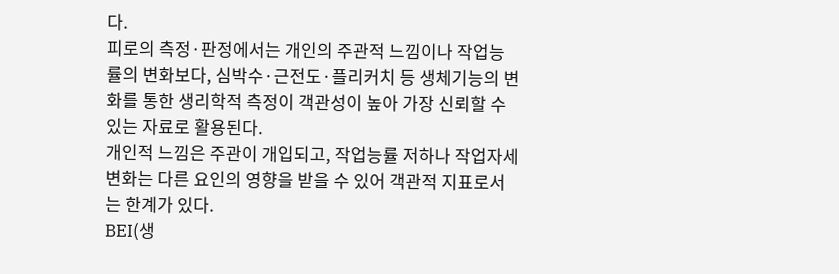다.
피로의 측정·판정에서는 개인의 주관적 느낌이나 작업능률의 변화보다, 심박수·근전도·플리커치 등 생체기능의 변화를 통한 생리학적 측정이 객관성이 높아 가장 신뢰할 수 있는 자료로 활용된다.
개인적 느낌은 주관이 개입되고, 작업능률 저하나 작업자세 변화는 다른 요인의 영향을 받을 수 있어 객관적 지표로서는 한계가 있다.
BEI(생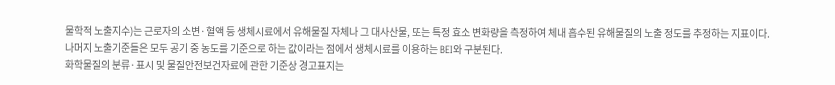물학적 노출지수)는 근로자의 소변·혈액 등 생체시료에서 유해물질 자체나 그 대사산물, 또는 특정 효소 변화량을 측정하여 체내 흡수된 유해물질의 노출 정도를 추정하는 지표이다.
나머지 노출기준들은 모두 공기 중 농도를 기준으로 하는 값이라는 점에서 생체시료를 이용하는 BEI와 구분된다.
화학물질의 분류·표시 및 물질안전보건자료에 관한 기준상 경고표지는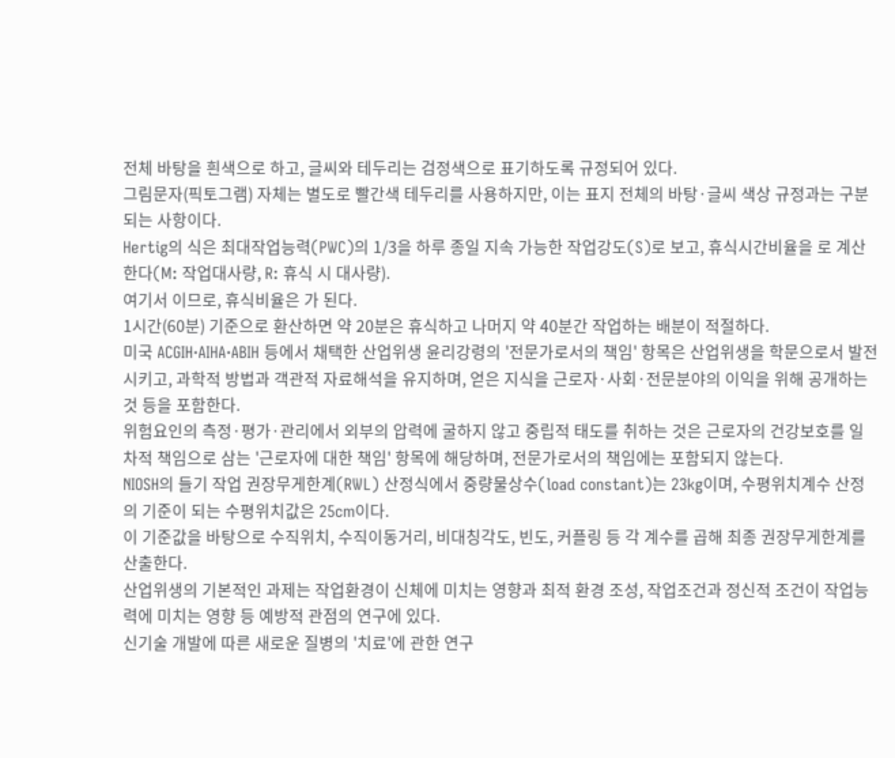전체 바탕을 흰색으로 하고, 글씨와 테두리는 검정색으로 표기하도록 규정되어 있다.
그림문자(픽토그램) 자체는 별도로 빨간색 테두리를 사용하지만, 이는 표지 전체의 바탕·글씨 색상 규정과는 구분되는 사항이다.
Hertig의 식은 최대작업능력(PWC)의 1/3을 하루 종일 지속 가능한 작업강도(S)로 보고, 휴식시간비율을 로 계산한다(M: 작업대사량, R: 휴식 시 대사량).
여기서 이므로, 휴식비율은 가 된다.
1시간(60분) 기준으로 환산하면 약 20분은 휴식하고 나머지 약 40분간 작업하는 배분이 적절하다.
미국 ACGIH·AIHA·ABIH 등에서 채택한 산업위생 윤리강령의 '전문가로서의 책임' 항목은 산업위생을 학문으로서 발전시키고, 과학적 방법과 객관적 자료해석을 유지하며, 얻은 지식을 근로자·사회·전문분야의 이익을 위해 공개하는 것 등을 포함한다.
위험요인의 측정·평가·관리에서 외부의 압력에 굴하지 않고 중립적 태도를 취하는 것은 근로자의 건강보호를 일차적 책임으로 삼는 '근로자에 대한 책임' 항목에 해당하며, 전문가로서의 책임에는 포함되지 않는다.
NIOSH의 들기 작업 권장무게한계(RWL) 산정식에서 중량물상수(load constant)는 23kg이며, 수평위치계수 산정의 기준이 되는 수평위치값은 25cm이다.
이 기준값을 바탕으로 수직위치, 수직이동거리, 비대칭각도, 빈도, 커플링 등 각 계수를 곱해 최종 권장무게한계를 산출한다.
산업위생의 기본적인 과제는 작업환경이 신체에 미치는 영향과 최적 환경 조성, 작업조건과 정신적 조건이 작업능력에 미치는 영향 등 예방적 관점의 연구에 있다.
신기술 개발에 따른 새로운 질병의 '치료'에 관한 연구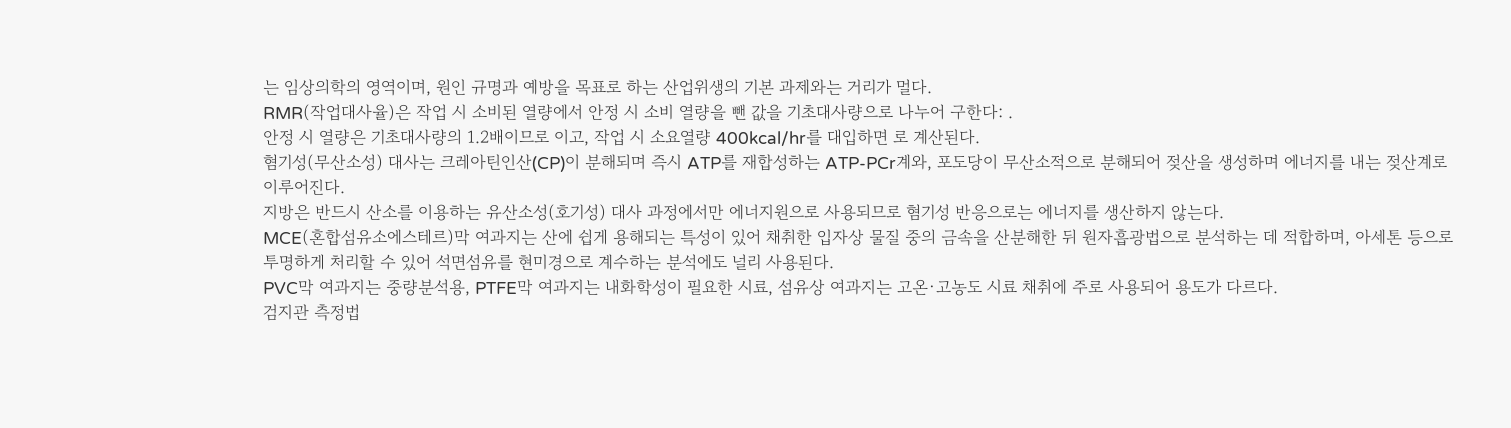는 임상의학의 영역이며, 원인 규명과 예방을 목표로 하는 산업위생의 기본 과제와는 거리가 멀다.
RMR(작업대사율)은 작업 시 소비된 열량에서 안정 시 소비 열량을 뺀 값을 기초대사량으로 나누어 구한다: .
안정 시 열량은 기초대사량의 1.2배이므로 이고, 작업 시 소요열량 400kcal/hr를 대입하면 로 계산된다.
혐기성(무산소성) 대사는 크레아틴인산(CP)이 분해되며 즉시 ATP를 재합성하는 ATP-PCr계와, 포도당이 무산소적으로 분해되어 젖산을 생성하며 에너지를 내는 젖산계로 이루어진다.
지방은 반드시 산소를 이용하는 유산소성(호기성) 대사 과정에서만 에너지원으로 사용되므로 혐기성 반응으로는 에너지를 생산하지 않는다.
MCE(혼합섬유소에스테르)막 여과지는 산에 쉽게 용해되는 특성이 있어 채취한 입자상 물질 중의 금속을 산분해한 뒤 원자흡광법으로 분석하는 데 적합하며, 아세톤 등으로 투명하게 처리할 수 있어 석면섬유를 현미경으로 계수하는 분석에도 널리 사용된다.
PVC막 여과지는 중량분석용, PTFE막 여과지는 내화학성이 필요한 시료, 섬유상 여과지는 고온·고농도 시료 채취에 주로 사용되어 용도가 다르다.
검지관 측정법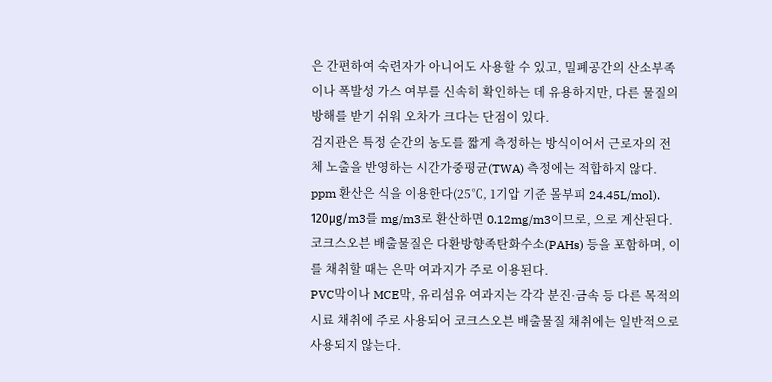은 간편하여 숙련자가 아니어도 사용할 수 있고, 밀폐공간의 산소부족이나 폭발성 가스 여부를 신속히 확인하는 데 유용하지만, 다른 물질의 방해를 받기 쉬워 오차가 크다는 단점이 있다.
검지관은 특정 순간의 농도를 짧게 측정하는 방식이어서 근로자의 전체 노출을 반영하는 시간가중평균(TWA) 측정에는 적합하지 않다.
ppm 환산은 식을 이용한다(25℃, 1기압 기준 몰부피 24.45L/mol).
120μg/m3를 mg/m3로 환산하면 0.12mg/m3이므로, 으로 계산된다.
코크스오븐 배출물질은 다환방향족탄화수소(PAHs) 등을 포함하며, 이를 채취할 때는 은막 여과지가 주로 이용된다.
PVC막이나 MCE막, 유리섬유 여과지는 각각 분진·금속 등 다른 목적의 시료 채취에 주로 사용되어 코크스오븐 배출물질 채취에는 일반적으로 사용되지 않는다.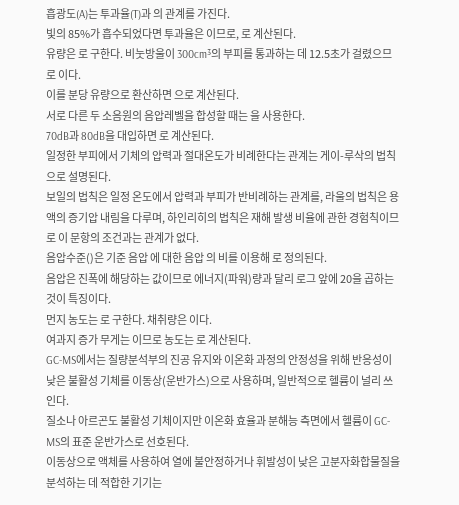흡광도(A)는 투과율(T)과 의 관계를 가진다.
빛의 85%가 흡수되었다면 투과율은 이므로, 로 계산된다.
유량은 로 구한다. 비눗방울이 300cm³의 부피를 통과하는 데 12.5초가 걸렸으므로 이다.
이를 분당 유량으로 환산하면 으로 계산된다.
서로 다른 두 소음원의 음압레벨을 합성할 때는 을 사용한다.
70dB과 80dB을 대입하면 로 계산된다.
일정한 부피에서 기체의 압력과 절대온도가 비례한다는 관계는 게이-루삭의 법칙으로 설명된다.
보일의 법칙은 일정 온도에서 압력과 부피가 반비례하는 관계를, 라울의 법칙은 용액의 증기압 내림을 다루며, 하인리히의 법칙은 재해 발생 비율에 관한 경험칙이므로 이 문항의 조건과는 관계가 없다.
음압수준()은 기준 음압 에 대한 음압 의 비를 이용해 로 정의된다.
음압은 진폭에 해당하는 값이므로 에너지(파워)량과 달리 로그 앞에 20을 곱하는 것이 특징이다.
먼지 농도는 로 구한다. 채취량은 이다.
여과지 증가 무게는 이므로 농도는 로 계산된다.
GC-MS에서는 질량분석부의 진공 유지와 이온화 과정의 안정성을 위해 반응성이 낮은 불활성 기체를 이동상(운반가스)으로 사용하며, 일반적으로 헬륨이 널리 쓰인다.
질소나 아르곤도 불활성 기체이지만 이온화 효율과 분해능 측면에서 헬륨이 GC-MS의 표준 운반가스로 선호된다.
이동상으로 액체를 사용하여 열에 불안정하거나 휘발성이 낮은 고분자화합물질을 분석하는 데 적합한 기기는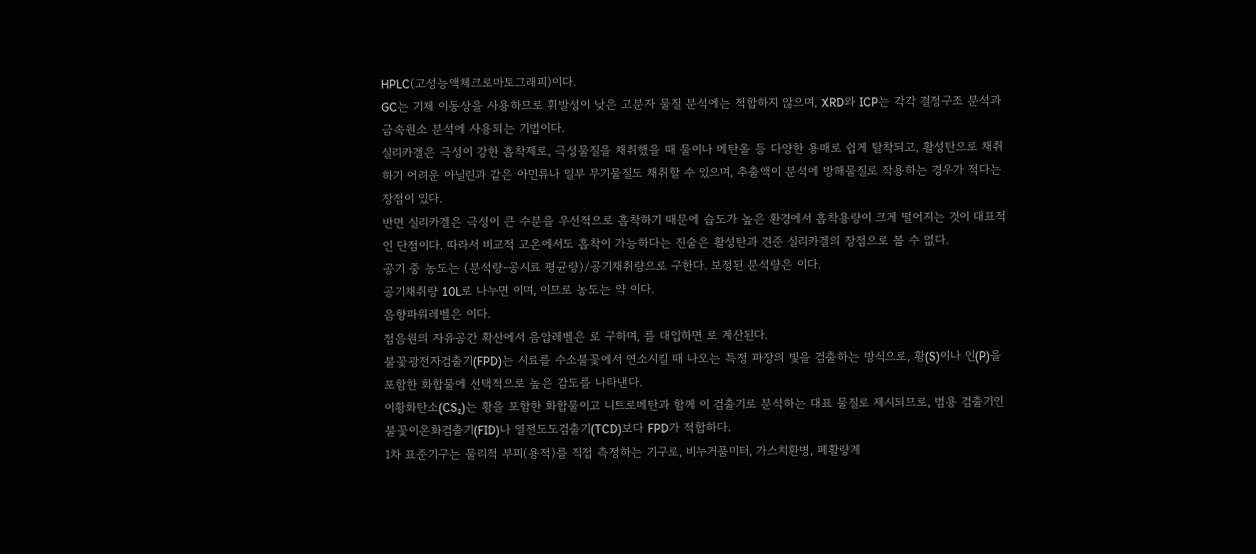HPLC(고성능액체크로마토그래피)이다.
GC는 기체 이동상을 사용하므로 휘발성이 낮은 고분자 물질 분석에는 적합하지 않으며, XRD와 ICP는 각각 결정구조 분석과 금속원소 분석에 사용되는 기법이다.
실리카겔은 극성이 강한 흡착제로, 극성물질을 채취했을 때 물이나 메탄올 등 다양한 용매로 쉽게 탈착되고, 활성탄으로 채취하기 어려운 아닐린과 같은 아민류나 일부 무기물질도 채취할 수 있으며, 추출액이 분석에 방해물질로 작용하는 경우가 적다는 장점이 있다.
반면 실리카겔은 극성이 큰 수분을 우선적으로 흡착하기 때문에 습도가 높은 환경에서 흡착용량이 크게 떨어지는 것이 대표적인 단점이다. 따라서 비교적 고온에서도 흡착이 가능하다는 진술은 활성탄과 견준 실리카겔의 장점으로 볼 수 없다.
공기 중 농도는 (분석량-공시료 평균량)/공기채취량으로 구한다. 보정된 분석량은 이다.
공기채취량 10L로 나누면 이며, 이므로 농도는 약 이다.
음향파워레벨은 이다.
점음원의 자유공간 확산에서 음압레벨은 로 구하며, 를 대입하면 로 계산된다.
불꽃광전자검출기(FPD)는 시료를 수소불꽃에서 연소시킬 때 나오는 특정 파장의 빛을 검출하는 방식으로, 황(S)이나 인(P)을 포함한 화합물에 선택적으로 높은 감도를 나타낸다.
이황화탄소(CS₂)는 황을 포함한 화합물이고 니트로메탄과 함께 이 검출기로 분석하는 대표 물질로 제시되므로, 범용 검출기인 불꽃이온화검출기(FID)나 열전도도검출기(TCD)보다 FPD가 적합하다.
1차 표준기구는 물리적 부피(용적)를 직접 측정하는 기구로, 비누거품미터, 가스치환병, 폐활량계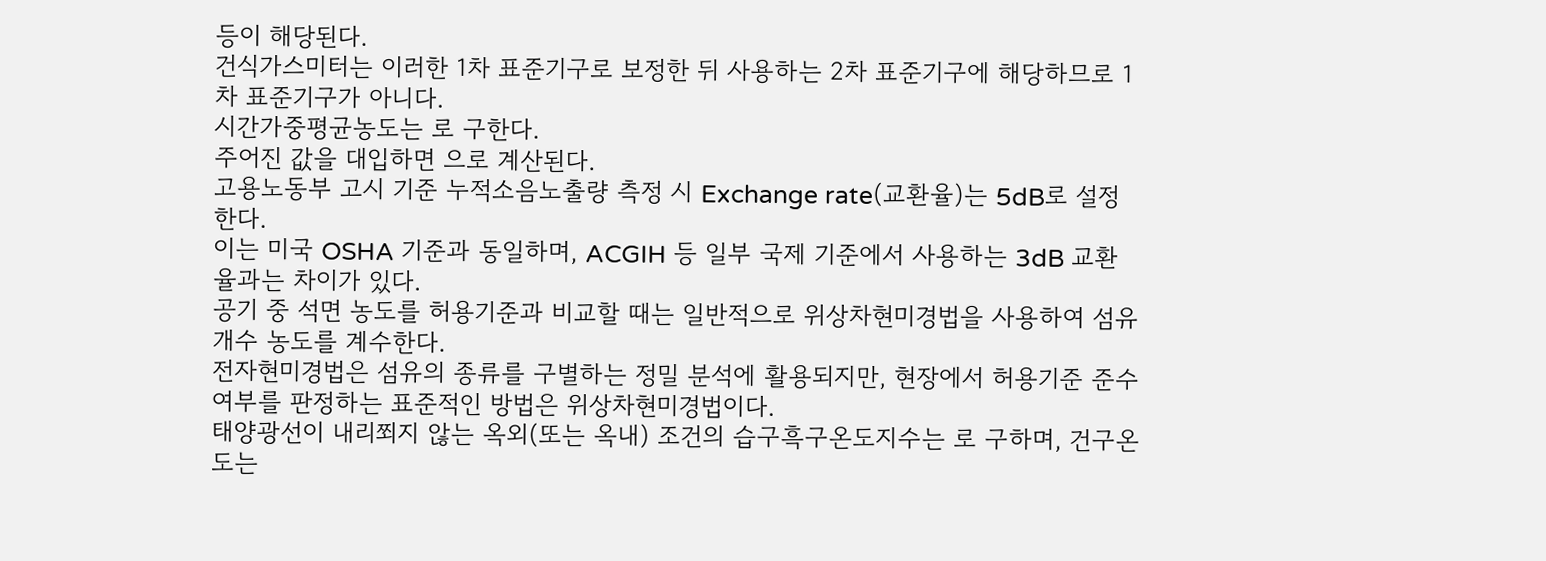등이 해당된다.
건식가스미터는 이러한 1차 표준기구로 보정한 뒤 사용하는 2차 표준기구에 해당하므로 1차 표준기구가 아니다.
시간가중평균농도는 로 구한다.
주어진 값을 대입하면 으로 계산된다.
고용노동부 고시 기준 누적소음노출량 측정 시 Exchange rate(교환율)는 5dB로 설정한다.
이는 미국 OSHA 기준과 동일하며, ACGIH 등 일부 국제 기준에서 사용하는 3dB 교환율과는 차이가 있다.
공기 중 석면 농도를 허용기준과 비교할 때는 일반적으로 위상차현미경법을 사용하여 섬유 개수 농도를 계수한다.
전자현미경법은 섬유의 종류를 구별하는 정밀 분석에 활용되지만, 현장에서 허용기준 준수 여부를 판정하는 표준적인 방법은 위상차현미경법이다.
태양광선이 내리쬐지 않는 옥외(또는 옥내) 조건의 습구흑구온도지수는 로 구하며, 건구온도는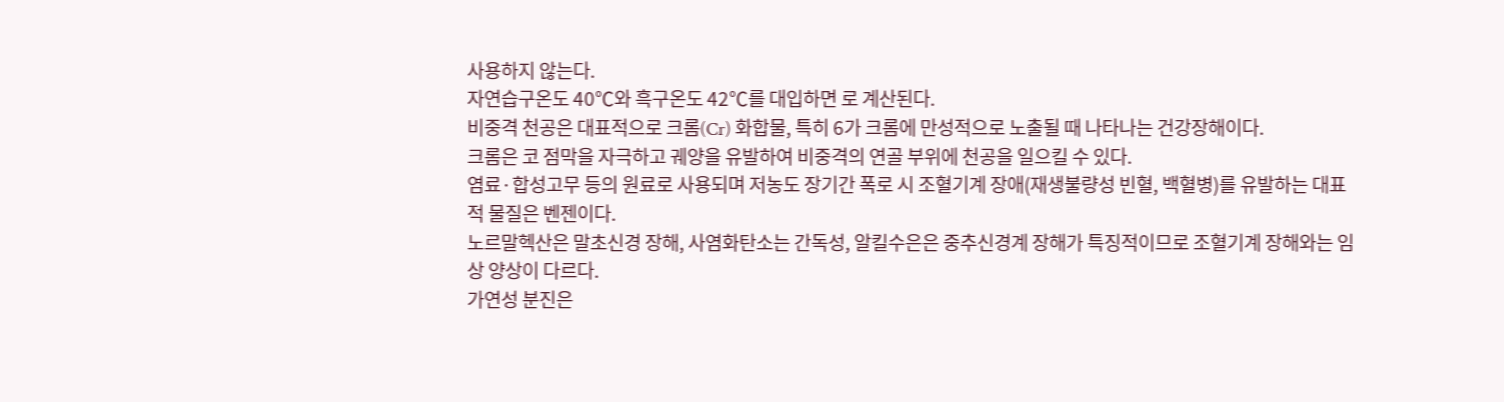사용하지 않는다.
자연습구온도 40℃와 흑구온도 42℃를 대입하면 로 계산된다.
비중격 천공은 대표적으로 크롬(Cr) 화합물, 특히 6가 크롬에 만성적으로 노출될 때 나타나는 건강장해이다.
크롬은 코 점막을 자극하고 궤양을 유발하여 비중격의 연골 부위에 천공을 일으킬 수 있다.
염료·합성고무 등의 원료로 사용되며 저농도 장기간 폭로 시 조혈기계 장애(재생불량성 빈혈, 백혈병)를 유발하는 대표적 물질은 벤젠이다.
노르말헥산은 말초신경 장해, 사염화탄소는 간독성, 알킬수은은 중추신경계 장해가 특징적이므로 조혈기계 장해와는 임상 양상이 다르다.
가연성 분진은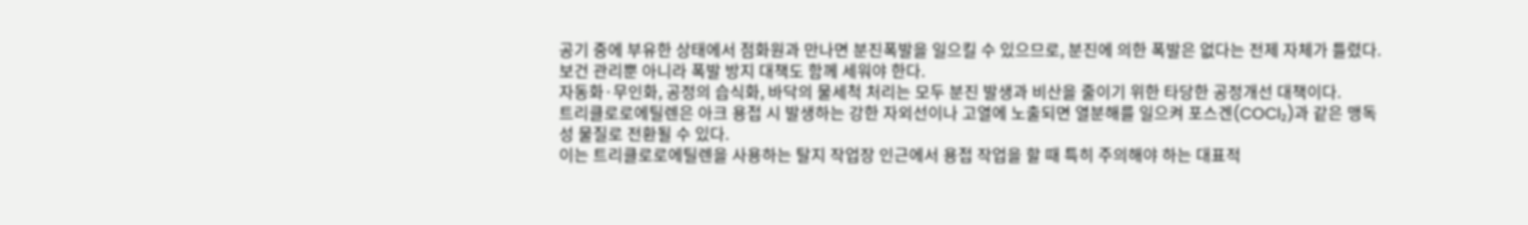공기 중에 부유한 상태에서 점화원과 만나면 분진폭발을 일으킬 수 있으므로, 분진에 의한 폭발은 없다는 전제 자체가 틀렸다. 보건 관리뿐 아니라 폭발 방지 대책도 함께 세워야 한다.
자동화·무인화, 공정의 습식화, 바닥의 물세척 처리는 모두 분진 발생과 비산을 줄이기 위한 타당한 공정개선 대책이다.
트리클로로에틸렌은 아크 용접 시 발생하는 강한 자외선이나 고열에 노출되면 열분해를 일으켜 포스겐(COCl₂)과 같은 맹독성 물질로 전환될 수 있다.
이는 트리클로로에틸렌을 사용하는 탈지 작업장 인근에서 용접 작업을 할 때 특히 주의해야 하는 대표적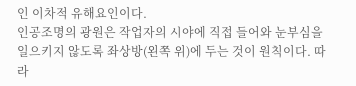인 이차적 유해요인이다.
인공조명의 광원은 작업자의 시야에 직접 들어와 눈부심을 일으키지 않도록 좌상방(왼쪽 위)에 두는 것이 원칙이다. 따라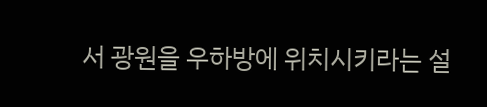서 광원을 우하방에 위치시키라는 설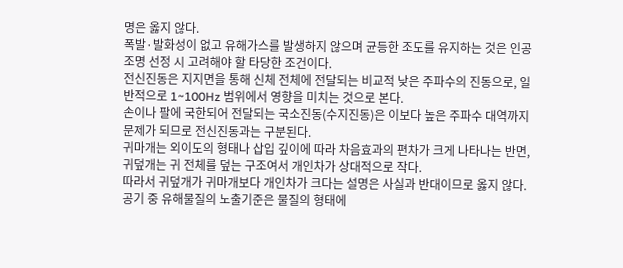명은 옳지 않다.
폭발·발화성이 없고 유해가스를 발생하지 않으며 균등한 조도를 유지하는 것은 인공조명 선정 시 고려해야 할 타당한 조건이다.
전신진동은 지지면을 통해 신체 전체에 전달되는 비교적 낮은 주파수의 진동으로, 일반적으로 1~100Hz 범위에서 영향을 미치는 것으로 본다.
손이나 팔에 국한되어 전달되는 국소진동(수지진동)은 이보다 높은 주파수 대역까지 문제가 되므로 전신진동과는 구분된다.
귀마개는 외이도의 형태나 삽입 깊이에 따라 차음효과의 편차가 크게 나타나는 반면, 귀덮개는 귀 전체를 덮는 구조여서 개인차가 상대적으로 작다.
따라서 귀덮개가 귀마개보다 개인차가 크다는 설명은 사실과 반대이므로 옳지 않다.
공기 중 유해물질의 노출기준은 물질의 형태에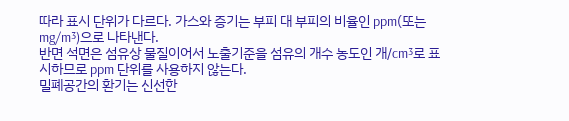따라 표시 단위가 다르다. 가스와 증기는 부피 대 부피의 비율인 ppm(또는 mg/m³)으로 나타낸다.
반면 석면은 섬유상 물질이어서 노출기준을 섬유의 개수 농도인 개/cm³로 표시하므로 ppm 단위를 사용하지 않는다.
밀폐공간의 환기는 신선한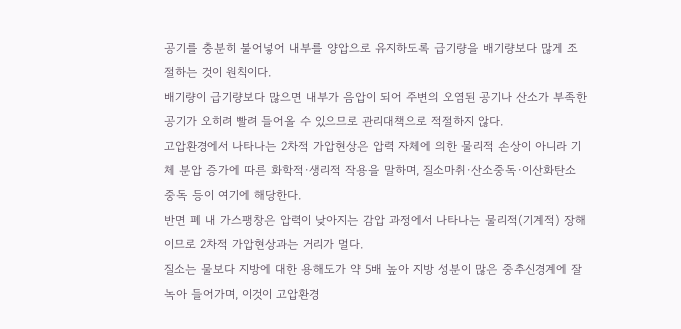공기를 충분히 불어넣어 내부를 양압으로 유지하도록 급기량을 배기량보다 많게 조절하는 것이 원칙이다.
배기량이 급기량보다 많으면 내부가 음압이 되어 주변의 오염된 공기나 산소가 부족한 공기가 오히려 빨려 들어올 수 있으므로 관리대책으로 적절하지 않다.
고압환경에서 나타나는 2차적 가압현상은 압력 자체에 의한 물리적 손상이 아니라 기체 분압 증가에 따른 화학적·생리적 작용을 말하며, 질소마취·산소중독·이산화탄소중독 등이 여기에 해당한다.
반면 폐 내 가스팽창은 압력이 낮아지는 감압 과정에서 나타나는 물리적(기계적) 장해이므로 2차적 가압현상과는 거리가 멀다.
질소는 물보다 지방에 대한 용해도가 약 5배 높아 지방 성분이 많은 중추신경계에 잘 녹아 들어가며, 이것이 고압환경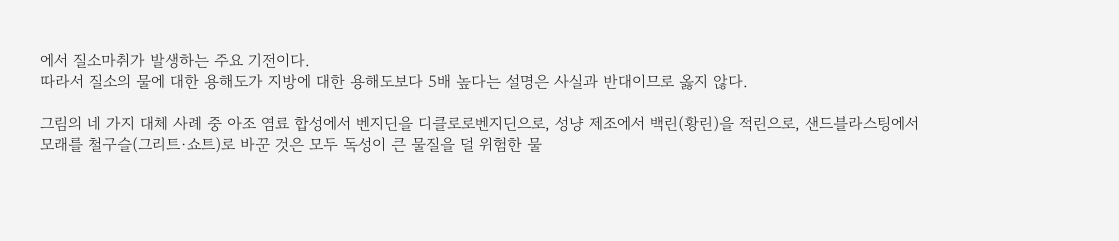에서 질소마취가 발생하는 주요 기전이다.
따라서 질소의 물에 대한 용해도가 지방에 대한 용해도보다 5배 높다는 설명은 사실과 반대이므로 옳지 않다.

그림의 네 가지 대체 사례 중 아조 염료 합성에서 벤지딘을 디클로로벤지딘으로, 성냥 제조에서 백린(황린)을 적린으로, 샌드블라스팅에서 모래를 철구슬(그리트·쇼트)로 바꾼 것은 모두 독성이 큰 물질을 덜 위험한 물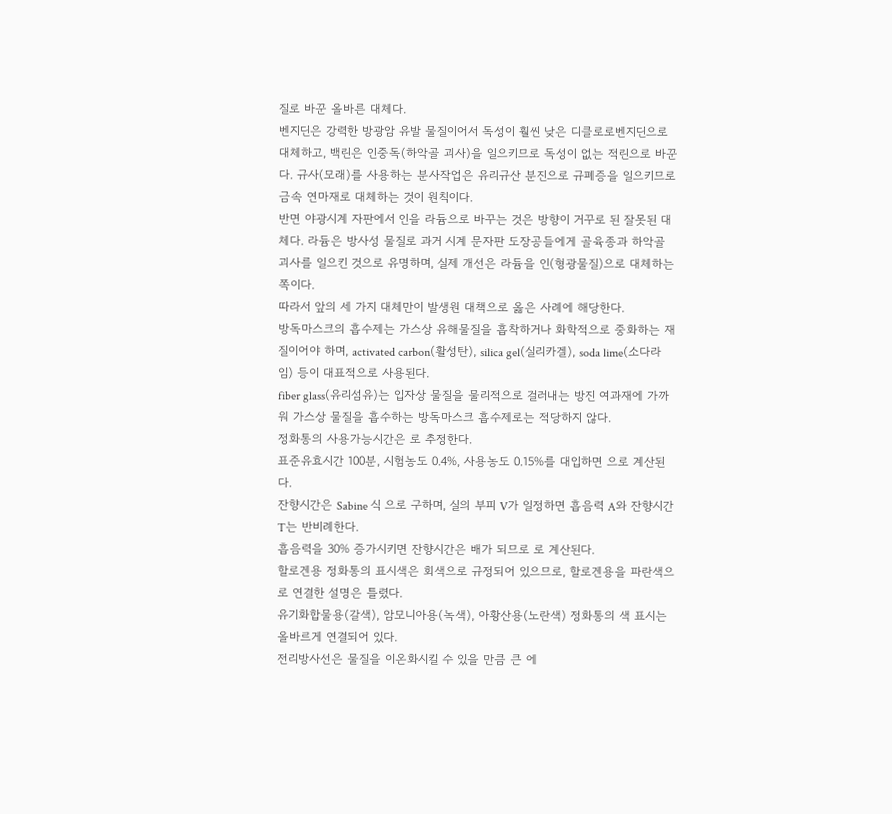질로 바꾼 올바른 대체다.
벤지딘은 강력한 방광암 유발 물질이어서 독성이 훨씬 낮은 디클로로벤지딘으로 대체하고, 백린은 인중독(하악골 괴사)을 일으키므로 독성이 없는 적린으로 바꾼다. 규사(모래)를 사용하는 분사작업은 유리규산 분진으로 규폐증을 일으키므로 금속 연마재로 대체하는 것이 원칙이다.
반면 야광시계 자판에서 인을 라듐으로 바꾸는 것은 방향이 거꾸로 된 잘못된 대체다. 라듐은 방사성 물질로 과거 시계 문자판 도장공들에게 골육종과 하악골 괴사를 일으킨 것으로 유명하며, 실제 개선은 라듐을 인(형광물질)으로 대체하는 쪽이다.
따라서 앞의 세 가지 대체만이 발생원 대책으로 옳은 사례에 해당한다.
방독마스크의 흡수제는 가스상 유해물질을 흡착하거나 화학적으로 중화하는 재질이어야 하며, activated carbon(활성탄), silica gel(실리카겔), soda lime(소다라임) 등이 대표적으로 사용된다.
fiber glass(유리섬유)는 입자상 물질을 물리적으로 걸러내는 방진 여과재에 가까워 가스상 물질을 흡수하는 방독마스크 흡수제로는 적당하지 않다.
정화통의 사용가능시간은 로 추정한다.
표준유효시간 100분, 시험농도 0.4%, 사용농도 0.15%를 대입하면 으로 계산된다.
잔향시간은 Sabine 식 으로 구하며, 실의 부피 V가 일정하면 흡음력 A와 잔향시간 T는 반비례한다.
흡음력을 30% 증가시키면 잔향시간은 배가 되므로 로 계산된다.
할로겐용 정화통의 표시색은 회색으로 규정되어 있으므로, 할로겐용을 파란색으로 연결한 설명은 틀렸다.
유기화합물용(갈색), 암모니아용(녹색), 아황산용(노란색) 정화통의 색 표시는 올바르게 연결되어 있다.
전리방사선은 물질을 이온화시킬 수 있을 만큼 큰 에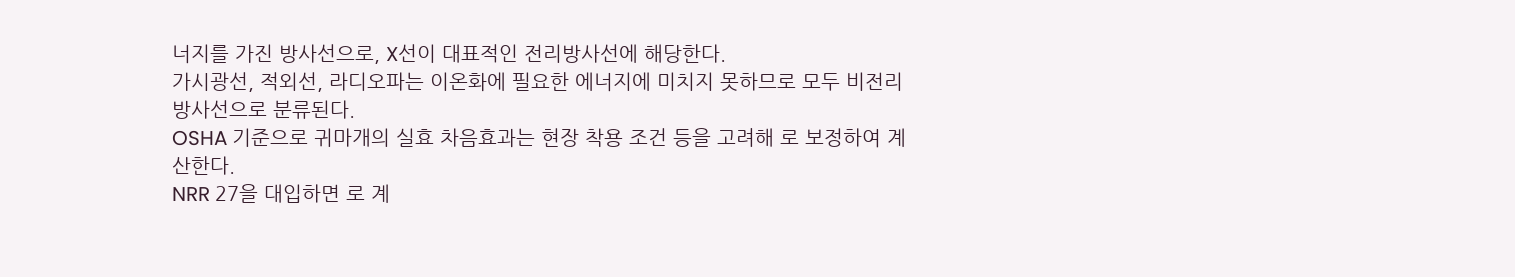너지를 가진 방사선으로, X선이 대표적인 전리방사선에 해당한다.
가시광선, 적외선, 라디오파는 이온화에 필요한 에너지에 미치지 못하므로 모두 비전리방사선으로 분류된다.
OSHA 기준으로 귀마개의 실효 차음효과는 현장 착용 조건 등을 고려해 로 보정하여 계산한다.
NRR 27을 대입하면 로 계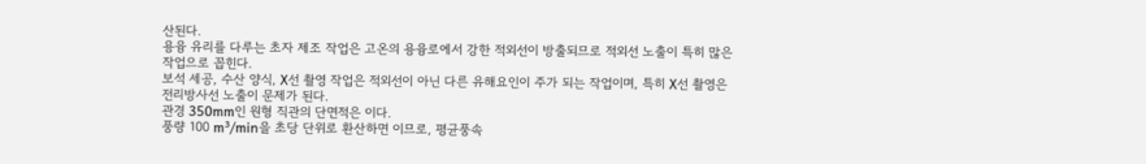산된다.
용융 유리를 다루는 초자 제조 작업은 고온의 용융로에서 강한 적외선이 방출되므로 적외선 노출이 특히 많은 작업으로 꼽힌다.
보석 세공, 수산 양식, X선 촬영 작업은 적외선이 아닌 다른 유해요인이 주가 되는 작업이며, 특히 X선 촬영은 전리방사선 노출이 문제가 된다.
관경 350mm인 원형 직관의 단면적은 이다.
풍량 100 m³/min을 초당 단위로 환산하면 이므로, 평균풍속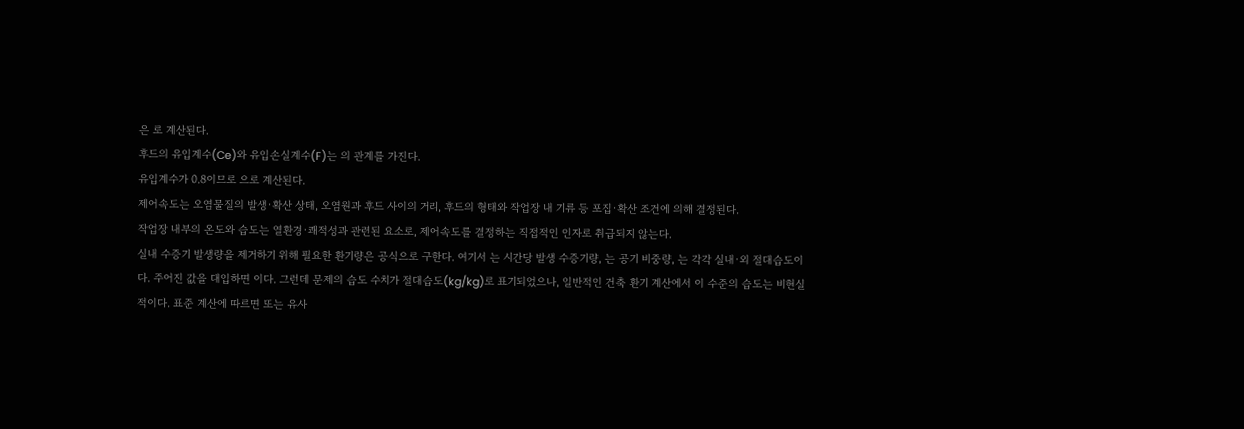은 로 계산된다.
후드의 유입계수(Ce)와 유입손실계수(F)는 의 관계를 가진다.
유입계수가 0.8이므로 으로 계산된다.
제어속도는 오염물질의 발생·확산 상태, 오염원과 후드 사이의 거리, 후드의 형태와 작업장 내 기류 등 포집·확산 조건에 의해 결정된다.
작업장 내부의 온도와 습도는 열환경·쾌적성과 관련된 요소로, 제어속도를 결정하는 직접적인 인자로 취급되지 않는다.
실내 수증기 발생량을 제거하기 위해 필요한 환기량은 공식으로 구한다. 여기서 는 시간당 발생 수증기량, 는 공기 비중량, 는 각각 실내·외 절대습도이다. 주어진 값을 대입하면 이다. 그런데 문제의 습도 수치가 절대습도(kg/kg)로 표기되었으나, 일반적인 건축 환기 계산에서 이 수준의 습도는 비현실적이다. 표준 계산에 따르면 또는 유사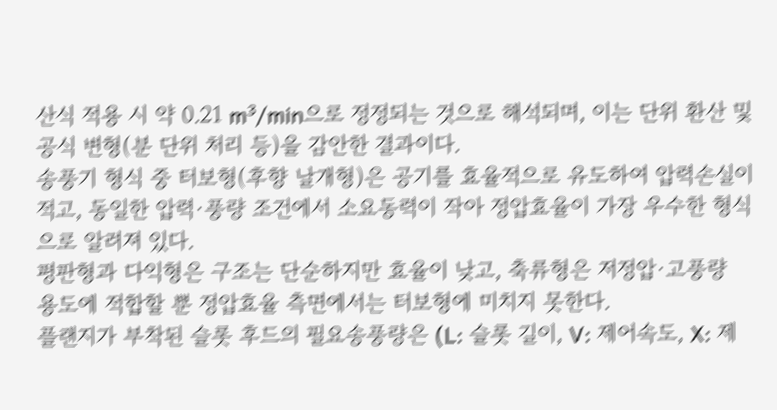산식 적용 시 약 0.21 m³/min으로 정정되는 것으로 해석되며, 이는 단위 환산 및 공식 변형(분 단위 처리 등)을 감안한 결과이다.
송풍기 형식 중 터보형(후향 날개형)은 공기를 효율적으로 유도하여 압력손실이 적고, 동일한 압력·풍량 조건에서 소요동력이 작아 정압효율이 가장 우수한 형식으로 알려져 있다.
평판형과 다익형은 구조는 단순하지만 효율이 낮고, 축류형은 저정압·고풍량 용도에 적합할 뿐 정압효율 측면에서는 터보형에 미치지 못한다.
플랜지가 부착된 슬롯 후드의 필요송풍량은 (L: 슬롯 길이, V: 제어속도, X: 제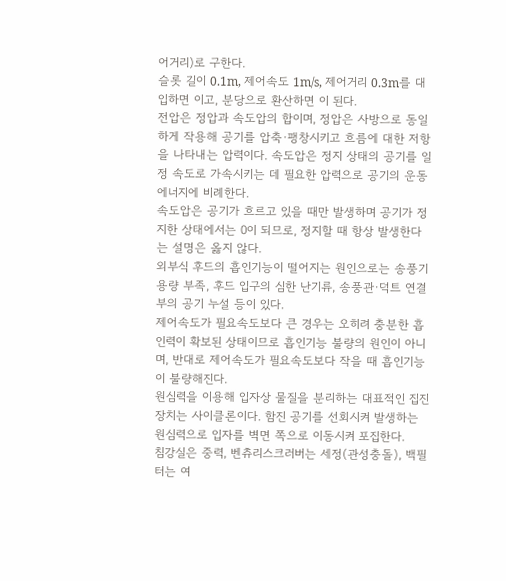어거리)로 구한다.
슬롯 길이 0.1m, 제어속도 1m/s, 제어거리 0.3m를 대입하면 이고, 분당으로 환산하면 이 된다.
전압은 정압과 속도압의 합이며, 정압은 사방으로 동일하게 작용해 공기를 압축·팽창시키고 흐름에 대한 저항을 나타내는 압력이다. 속도압은 정지 상태의 공기를 일정 속도로 가속시키는 데 필요한 압력으로 공기의 운동에너지에 비례한다.
속도압은 공기가 흐르고 있을 때만 발생하며 공기가 정지한 상태에서는 0이 되므로, 정지할 때 항상 발생한다는 설명은 옳지 않다.
외부식 후드의 흡인기능이 떨어지는 원인으로는 송풍기 용량 부족, 후드 입구의 심한 난기류, 송풍관·덕트 연결부의 공기 누설 등이 있다.
제어속도가 필요속도보다 큰 경우는 오히려 충분한 흡인력이 확보된 상태이므로 흡인기능 불량의 원인이 아니며, 반대로 제어속도가 필요속도보다 작을 때 흡인기능이 불량해진다.
원심력을 이용해 입자상 물질을 분리하는 대표적인 집진장치는 사이클론이다. 함진 공기를 선회시켜 발생하는 원심력으로 입자를 벽면 쪽으로 이동시켜 포집한다.
침강실은 중력, 벤츄리스크러버는 세정(관성충돌), 백필터는 여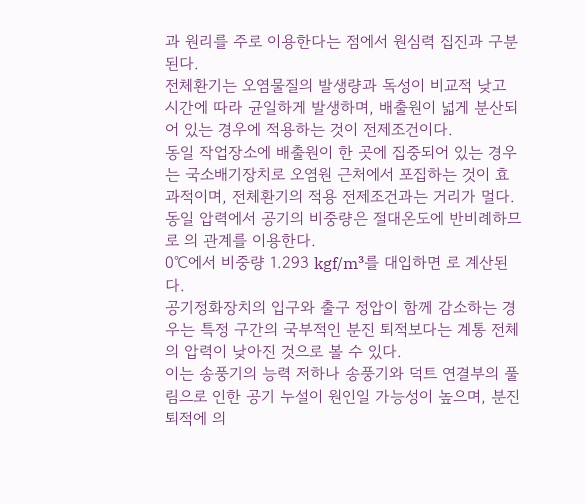과 원리를 주로 이용한다는 점에서 원심력 집진과 구분된다.
전체환기는 오염물질의 발생량과 독성이 비교적 낮고 시간에 따라 균일하게 발생하며, 배출원이 넓게 분산되어 있는 경우에 적용하는 것이 전제조건이다.
동일 작업장소에 배출원이 한 곳에 집중되어 있는 경우는 국소배기장치로 오염원 근처에서 포집하는 것이 효과적이며, 전체환기의 적용 전제조건과는 거리가 멀다.
동일 압력에서 공기의 비중량은 절대온도에 반비례하므로 의 관계를 이용한다.
0℃에서 비중량 1.293 kgf/m³를 대입하면 로 계산된다.
공기정화장치의 입구와 출구 정압이 함께 감소하는 경우는 특정 구간의 국부적인 분진 퇴적보다는 계통 전체의 압력이 낮아진 것으로 볼 수 있다.
이는 송풍기의 능력 저하나 송풍기와 덕트 연결부의 풀림으로 인한 공기 누설이 원인일 가능성이 높으며, 분진 퇴적에 의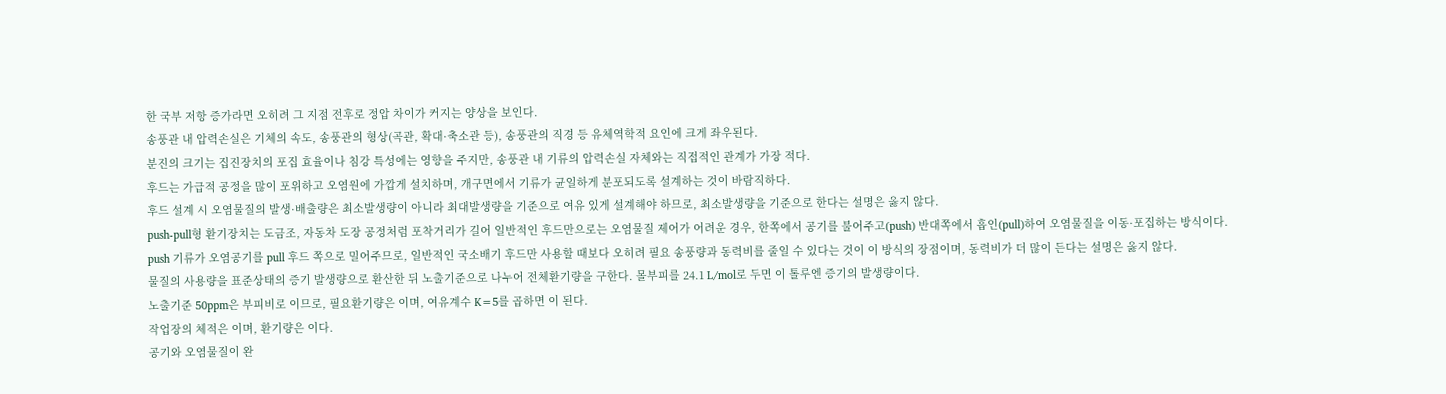한 국부 저항 증가라면 오히려 그 지점 전후로 정압 차이가 커지는 양상을 보인다.
송풍관 내 압력손실은 기체의 속도, 송풍관의 형상(곡관, 확대·축소관 등), 송풍관의 직경 등 유체역학적 요인에 크게 좌우된다.
분진의 크기는 집진장치의 포집 효율이나 침강 특성에는 영향을 주지만, 송풍관 내 기류의 압력손실 자체와는 직접적인 관계가 가장 적다.
후드는 가급적 공정을 많이 포위하고 오염원에 가깝게 설치하며, 개구면에서 기류가 균일하게 분포되도록 설계하는 것이 바람직하다.
후드 설계 시 오염물질의 발생·배출량은 최소발생량이 아니라 최대발생량을 기준으로 여유 있게 설계해야 하므로, 최소발생량을 기준으로 한다는 설명은 옳지 않다.
push-pull형 환기장치는 도금조, 자동차 도장 공정처럼 포착거리가 길어 일반적인 후드만으로는 오염물질 제어가 어려운 경우, 한쪽에서 공기를 불어주고(push) 반대쪽에서 흡인(pull)하여 오염물질을 이동·포집하는 방식이다.
push 기류가 오염공기를 pull 후드 쪽으로 밀어주므로, 일반적인 국소배기 후드만 사용할 때보다 오히려 필요 송풍량과 동력비를 줄일 수 있다는 것이 이 방식의 장점이며, 동력비가 더 많이 든다는 설명은 옳지 않다.
물질의 사용량을 표준상태의 증기 발생량으로 환산한 뒤 노출기준으로 나누어 전체환기량을 구한다. 몰부피를 24.1 L/mol로 두면 이 톨루엔 증기의 발생량이다.
노출기준 50ppm은 부피비로 이므로, 필요환기량은 이며, 여유계수 K=5를 곱하면 이 된다.
작업장의 체적은 이며, 환기량은 이다.
공기와 오염물질이 완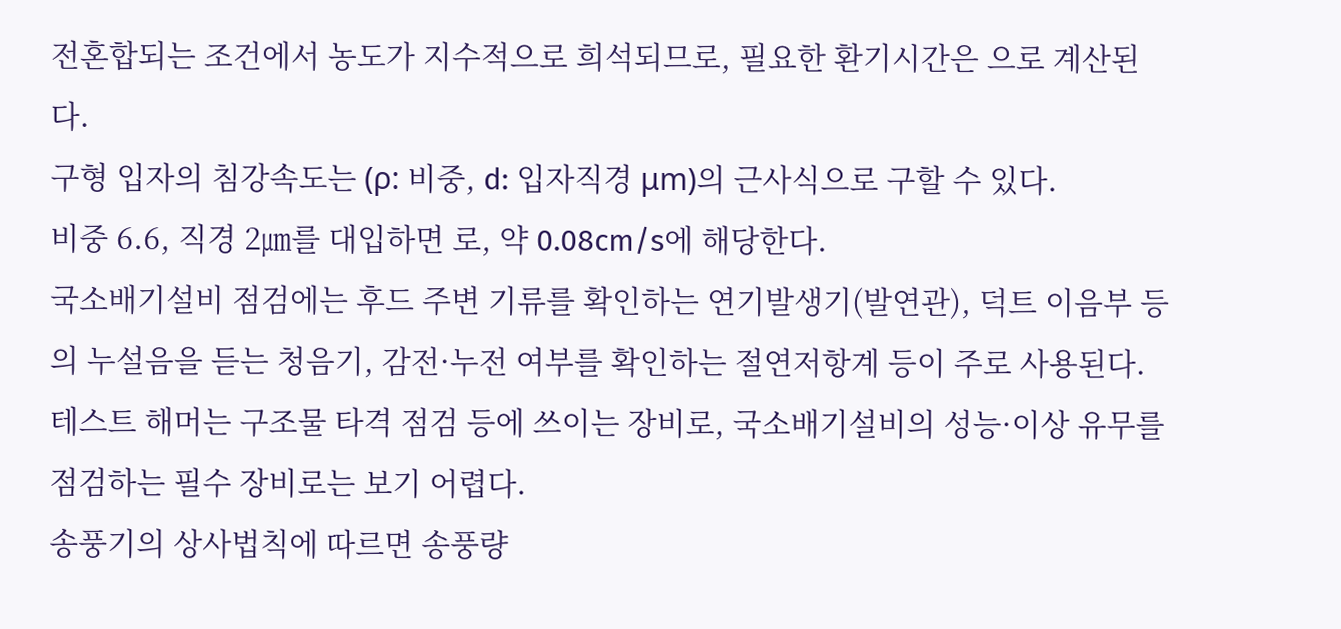전혼합되는 조건에서 농도가 지수적으로 희석되므로, 필요한 환기시간은 으로 계산된다.
구형 입자의 침강속도는 (ρ: 비중, d: 입자직경 μm)의 근사식으로 구할 수 있다.
비중 6.6, 직경 2㎛를 대입하면 로, 약 0.08cm/s에 해당한다.
국소배기설비 점검에는 후드 주변 기류를 확인하는 연기발생기(발연관), 덕트 이음부 등의 누설음을 듣는 청음기, 감전·누전 여부를 확인하는 절연저항계 등이 주로 사용된다.
테스트 해머는 구조물 타격 점검 등에 쓰이는 장비로, 국소배기설비의 성능·이상 유무를 점검하는 필수 장비로는 보기 어렵다.
송풍기의 상사법칙에 따르면 송풍량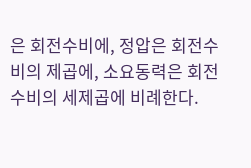은 회전수비에, 정압은 회전수비의 제곱에, 소요동력은 회전수비의 세제곱에 비례한다.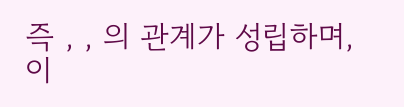즉 , , 의 관계가 성립하며, 이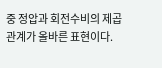중 정압과 회전수비의 제곱 관계가 올바른 표현이다.